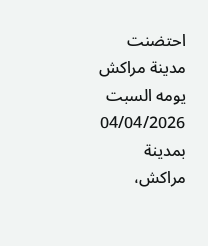احتضنت مدينة مراكش يومه السبت 04/04/2026 بمدينة مراكش،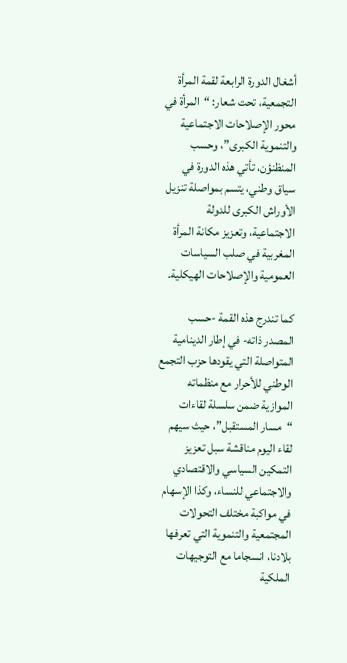أشغال الدورة الرابعة لقمة المرأة التجمعية، تحت شعار: “المرأة في محور الإصلاحات الاجتماعية والتنموية الكبرى”، وحسب المنظنؤن، تأتي هذه الدورة في سياق وطني، يتسم بمواصلة تنزيل الأوراش الكبرى للدولة الاجتماعية، وتعزيز مكانة المرأة المغربية في صلب السياسات العمومية والإصلاحات الهيكلية.

كما تندرج هذه القمة -حسب المصدر ذاته- في إطار الدينامية المتواصلة التي يقودها حزب التجمع الوطني للأحرار مع منظماته الموازية ضمن سلسلة لقاءات “مسار المستقبل”، حيث سيهم لقاء اليوم مناقشة سبل تعزيز التمكين السياسي والاقتصادي والاجتماعي للنساء، وكذا الإسهام في مواكبة مختلف التحولات المجتمعية والتنموية التي تعرفها بلادنا، انسجاما مع التوجيهات الملكية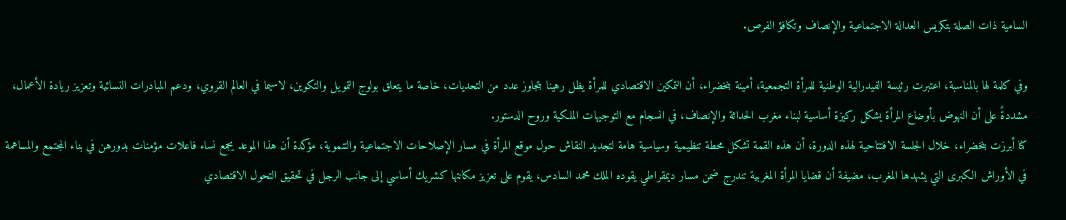السامية ذات الصلة بتكريس العدالة الاجتماعية والإنصاف وتكافؤ الفرص.

وفي كلمة لها بالمناسبة، اعتبرت رئيسة الفيدرالية الوطنية للمرأة التجمعية، أمينة بنخضراء، أن التمكين الاقتصادي للمرأة يظل رهينا بتجاوز عدد من التحديات، خاصة ما يتعلق بولوج التمويل والتكوين، لاسيما في العالم القروي، ودعم المبادرات النسائية وتعزيز ريادة الأعمال، مشددةً على أن النهوض بأوضاع المرأة يشكل ركيزة أساسية لبناء مغرب الحداثة والإنصاف، في انسجام مع التوجيهات الملكية وروح الدستور.
كنا أبرزت بنخضراء، خلال الجلسة الافتتاحية لهذه الدورة، أن هذه القمة تشكل محطة تنظيمية وسياسية هامة لتجديد النقاش حول موقع المرأة في مسار الإصلاحات الاجتماعية والتنموية، مؤكدة أن هذا الموعد يجمع نساء فاعلات مؤمنات بدورهن في بناء المجتمع والمساهمة في الأوراش الكبرى التي يشهدها المغرب، مضيفة أن قضايا المرأة المغربية تندرج ضمن مسار ديمقراطي يقوده الملك محمد السادس، يقوم على تعزيز مكانتها كشريك أساسي إلى جانب الرجل في تحقيق التحول الاقتصادي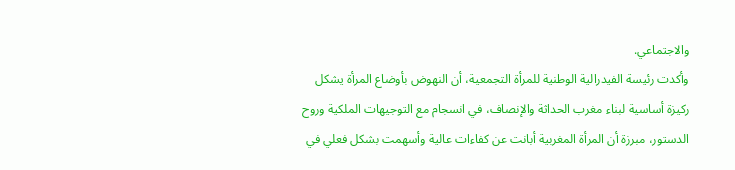والاجتماعي.
وأكدت رئيسة الفيدرالية الوطنية للمرأة التجمعية، أن النهوض بأوضاع المرأة يشكل ركيزة أساسية لبناء مغرب الحداثة والإنصاف، في انسجام مع التوجيهات الملكية وروح الدستور، مبرزة أن المرأة المغربية أبانت عن كفاءات عالية وأسهمت بشكل فعلي في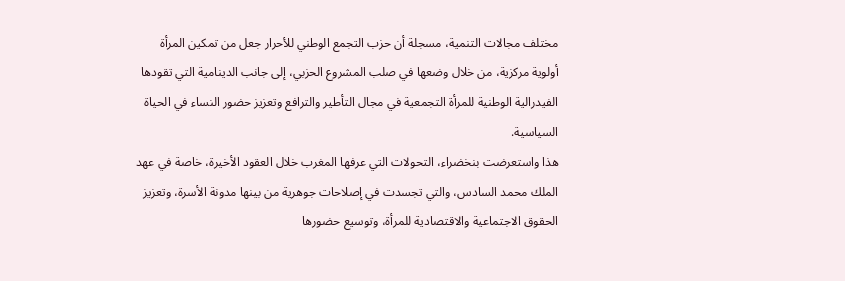مختلف مجالات التنمية، مسجلة أن حزب التجمع الوطني للأحرار جعل من تمكين المرأة أولوية مركزية، من خلال وضعها في صلب المشروع الحزبي، إلى جانب الدينامية التي تقودها الفيدرالية الوطنية للمرأة التجمعية في مجال التأطير والترافع وتعزيز حضور النساء في الحياة السياسية.
هذا واستعرضت بنخضراء، التحولات التي عرفها المغرب خلال العقود الأخيرة، خاصة في عهد الملك محمد السادس، والتي تجسدت في إصلاحات جوهرية من بينها مدونة الأسرة، وتعزيز الحقوق الاجتماعية والاقتصادية للمرأة، وتوسيع حضورها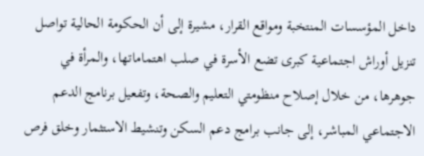داخل المؤسسات المنتخبة ومواقع القرار، مشيرة إلى أن الحكومة الحالية تواصل تنزيل أوراش اجتماعية كبرى تضع الأسرة في صلب اهتماماتها، والمرأة في جوهرها، من خلال إصلاح منظومتي التعليم والصحة، وتفعيل برنامج الدعم الاجتماعي المباشر، إلى جانب برامج دعم السكن وتنشيط الاستثمار وخلق فرص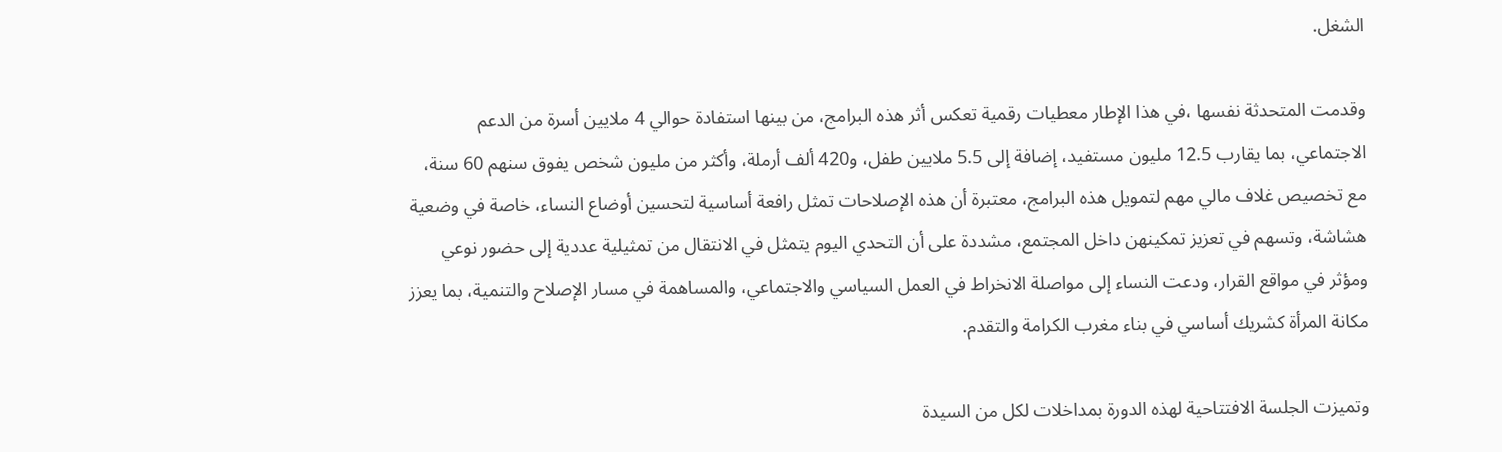الشغل.

وقدمت المتحدثة نفسها ،في هذا الإطار معطيات رقمية تعكس أثر هذه البرامج، من بينها استفادة حوالي 4 ملايين أسرة من الدعم الاجتماعي، بما يقارب 12.5 مليون مستفيد، إضافة إلى 5.5 ملايين طفل، و420 ألف أرملة، وأكثر من مليون شخص يفوق سنهم 60 سنة، مع تخصيص غلاف مالي مهم لتمويل هذه البرامج، معتبرة أن هذه الإصلاحات تمثل رافعة أساسية لتحسين أوضاع النساء، خاصة في وضعية هشاشة، وتسهم في تعزيز تمكينهن داخل المجتمع، مشددة على أن التحدي اليوم يتمثل في الانتقال من تمثيلية عددية إلى حضور نوعي ومؤثر في مواقع القرار، ودعت النساء إلى مواصلة الانخراط في العمل السياسي والاجتماعي، والمساهمة في مسار الإصلاح والتنمية، بما يعزز مكانة المرأة كشريك أساسي في بناء مغرب الكرامة والتقدم.

وتميزت الجلسة الافتتاحية لهذه الدورة بمداخلات لكل من السيدة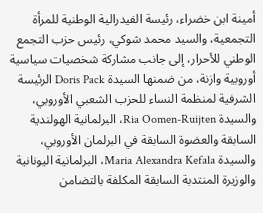أمينة ابن خضراء، رئيسة الفيدرالية الوطنية للمرأة التجمعية، والسيد محمد شوكي، رئيس حزب التجمع الوطني للأحرار، إلى جانب مشاركة شخصيات سياسية أوروبية وازنة، من ضمنها السيدة Doris Pack الرئيسة الشرفية لمنظمة النساء للحزب الشعبي الأوروبي، والسيدة Ria Oomen-Ruijten، البرلمانية الهولندية السابقة والعضوة السابقة في البرلمان الأوروبي، والسيدة Maria Alexandra Kefala، البرلمانية اليونانية والوزيرة المنتدبة السابقة المكلفة بالتضامن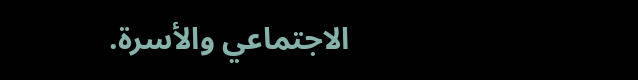الاجتماعي والأسرة.